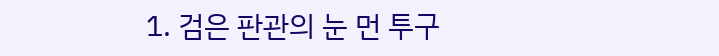1. 검은 판관의 눈 먼 투구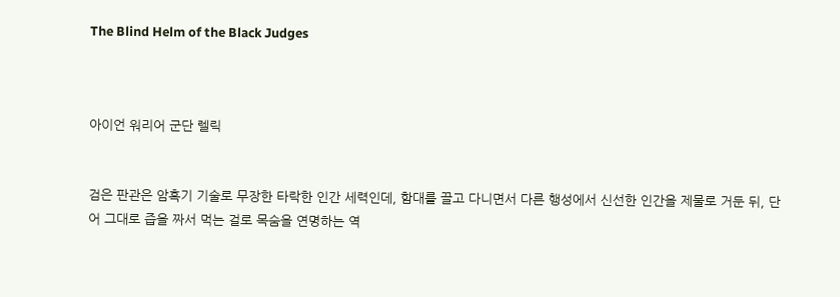The Blind Helm of the Black Judges



아이언 워리어 군단 렐릭


검은 판관은 암흑기 기술로 무장한 타락한 인간 세력인데, 함대를 끌고 다니면서 다른 행성에서 신선한 인간을 제물로 거둔 뒤, 단어 그대로 즙을 짜서 먹는 걸로 목숨을 연명하는 역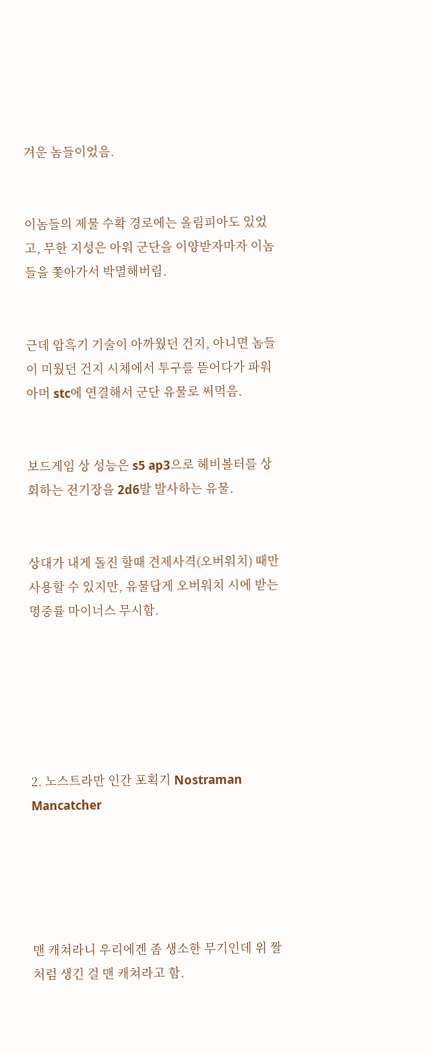겨운 놈들이었음.


이놈들의 제물 수확 경로에는 올림피아도 있었고, 무한 지성은 아워 군단을 이양받자마자 이놈들을 쫓아가서 박멸해버림.


근데 암흑기 기술이 아까웠던 건지, 아니면 놈들이 미웠던 건지 시체에서 투구를 뜯어다가 파워 아머 stc에 연결해서 군단 유물로 써먹음.


보드게임 상 성능은 s5 ap3으로 헤비볼터를 상회하는 전기장을 2d6발 발사하는 유물.


상대가 내게 돌진 할때 견제사격(오버워치) 때만 사용할 수 있지만, 유물답게 오버워치 시에 받는 명중률 마이너스 무시함.






2. 노스트라만 인간 포획기 Nostraman Mancatcher





맨 캐쳐라니 우리에겐 좀 생소한 무기인데 위 짤 처럼 생긴 걸 맨 캐쳐라고 함.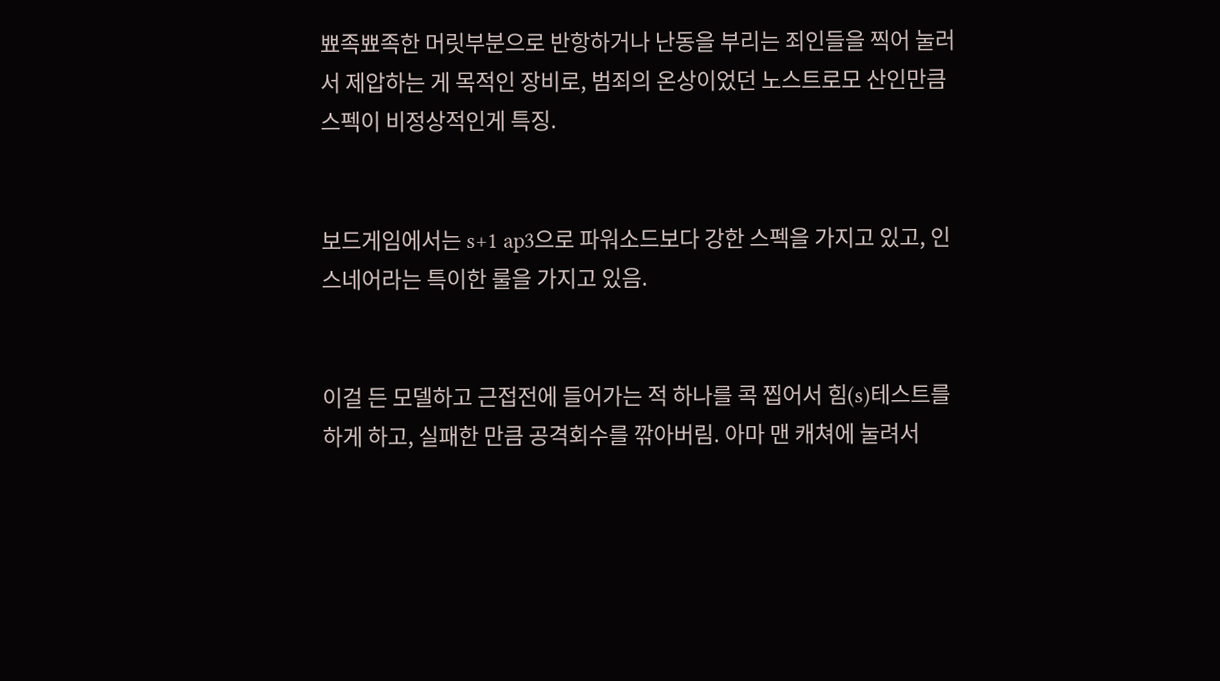뾰족뾰족한 머릿부분으로 반항하거나 난동을 부리는 죄인들을 찍어 눌러서 제압하는 게 목적인 장비로, 범죄의 온상이었던 노스트로모 산인만큼 스펙이 비정상적인게 특징.


보드게임에서는 s+1 ap3으로 파워소드보다 강한 스펙을 가지고 있고, 인스네어라는 특이한 룰을 가지고 있음.


이걸 든 모델하고 근접전에 들어가는 적 하나를 콕 찝어서 힘(s)테스트를 하게 하고, 실패한 만큼 공격회수를 깎아버림. 아마 맨 캐쳐에 눌려서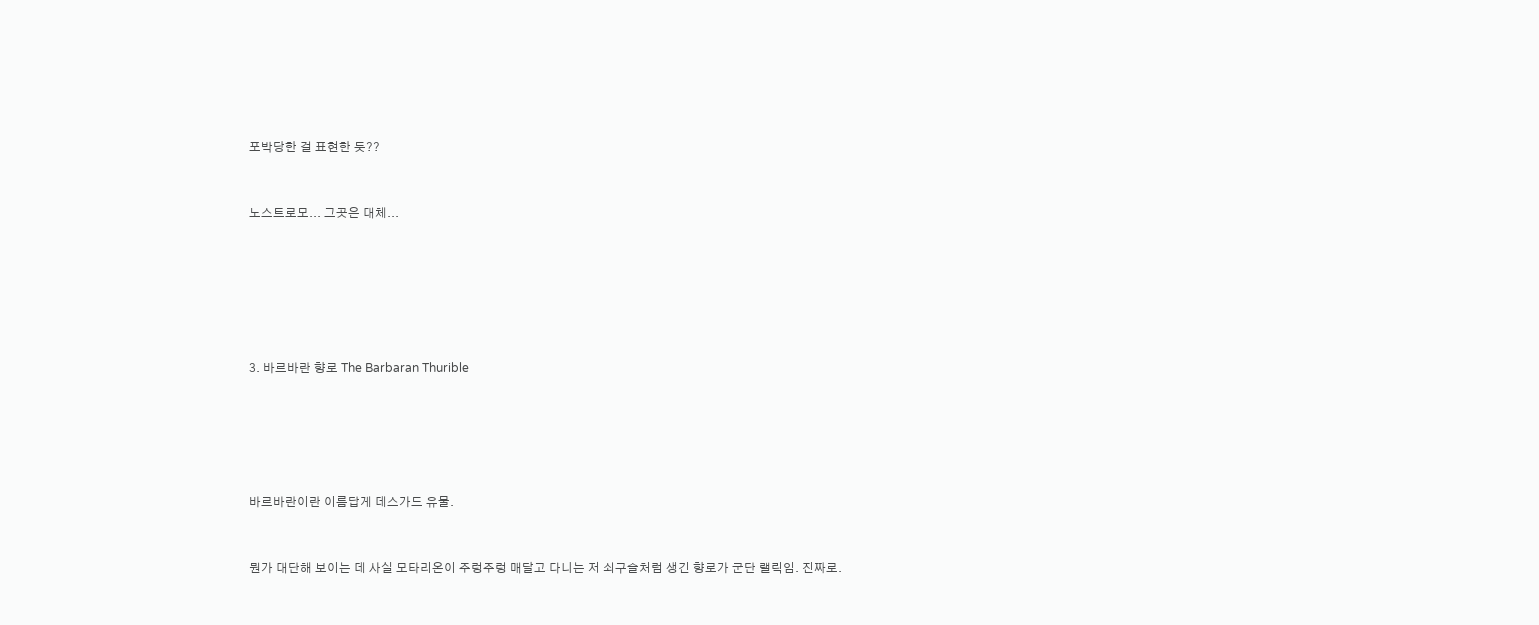포박당한 걸 표현한 듯??


노스트로모... 그곳은 대체...






3. 바르바란 향로 The Barbaran Thurible





바르바란이란 이름답게 데스가드 유물.


뭔가 대단해 보이는 데 사실 모타리온이 주렁주렁 매달고 다니는 저 쇠구슬처럼 생긴 향로가 군단 랠릭임. 진짜로.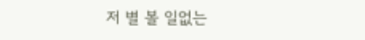저 별 볼 일없는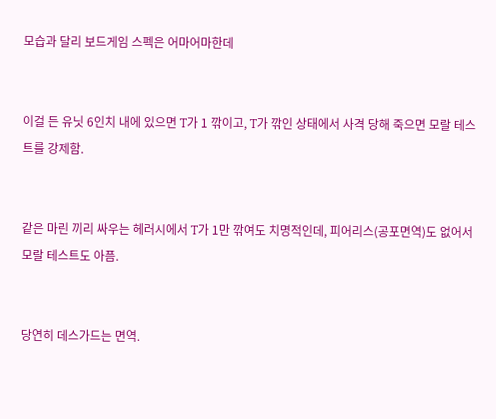모습과 달리 보드게임 스펙은 어마어마한데


이걸 든 유닛 6인치 내에 있으면 T가 1 깎이고, T가 깎인 상태에서 사격 당해 죽으면 모랄 테스트를 강제함.


같은 마린 끼리 싸우는 헤러시에서 T가 1만 깎여도 치명적인데, 피어리스(공포면역)도 없어서 모랄 테스트도 아픔.


당연히 데스가드는 면역.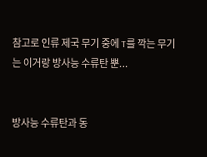참고로 인류 제국 무기 중에 T를 깍는 무기는 이거랑 방사능 수류탄 뿐...


방사능 수류탄과 동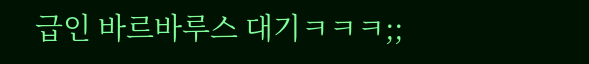급인 바르바루스 대기ㅋㅋㅋ;;